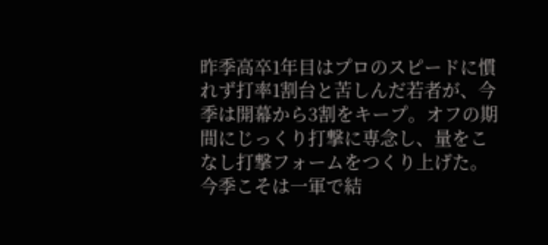昨季高卒1年目はプロのスピードに慣れず打率1割台と苦しんだ若者が、今季は開幕から3割をキープ。オフの期間にじっくり打撃に専念し、量をこなし打撃フォームをつくり上げた。今季こそは一軍で結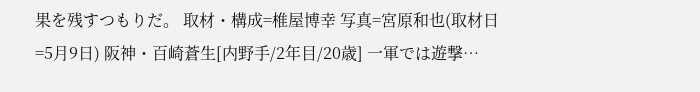果を残すつもりだ。 取材・構成=椎屋博幸 写真=宮原和也(取材日=5月9日) 阪神・百崎蒼生[内野手/2年目/20歳] 一軍では遊撃…